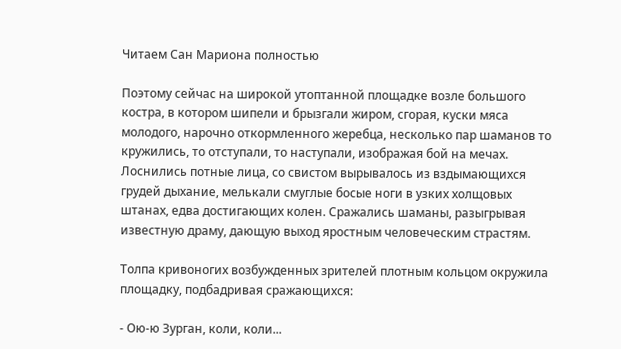Читаем Сан Мариона полностью

Поэтому сейчас на широкой утоптанной площадке возле большого костра, в котором шипели и брызгали жиром, сгорая, куски мяса молодого, нарочно откормленного жеребца, несколько пар шаманов то кружились, то отступали, то наступали, изображая бой на мечах. Лоснились потные лица, со свистом вырывалось из вздымающихся грудей дыхание, мелькали смуглые босые ноги в узких холщовых штанах, едва достигающих колен. Сражались шаманы, разыгрывая известную драму, дающую выход яростным человеческим страстям.

Толпа кривоногих возбужденных зрителей плотным кольцом окружила площадку, подбадривая сражающихся:

- Ою-ю Зурган, коли, коли...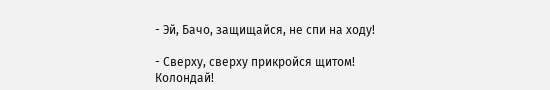- Эй, Бачо, защищайся, не спи на ходу!

- Сверху, сверху прикройся щитом! Колондай!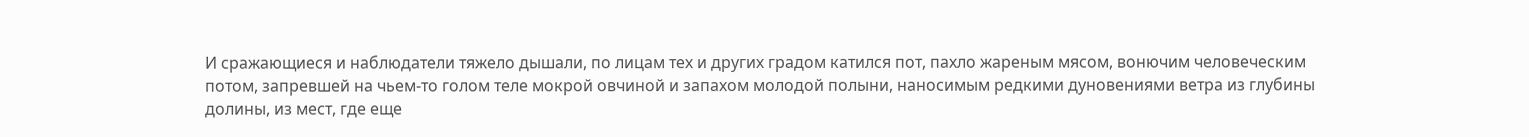И сражающиеся и наблюдатели тяжело дышали, по лицам тех и других градом катился пот, пахло жареным мясом, вонючим человеческим потом, запревшей на чьем-то голом теле мокрой овчиной и запахом молодой полыни, наносимым редкими дуновениями ветра из глубины долины, из мест, где еще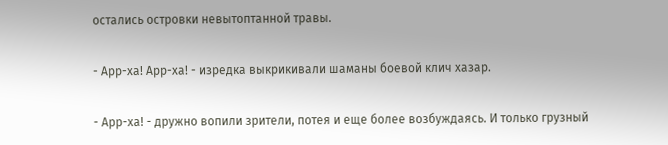остались островки невытоптанной травы.

- Арр-ха! Арр-ха! - изредка выкрикивали шаманы боевой клич хазар.

- Арр-ха! - дружно вопили зрители, потея и еще более возбуждаясь. И только грузный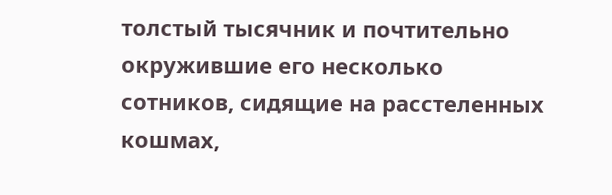толстый тысячник и почтительно окружившие его несколько сотников, сидящие на расстеленных кошмах,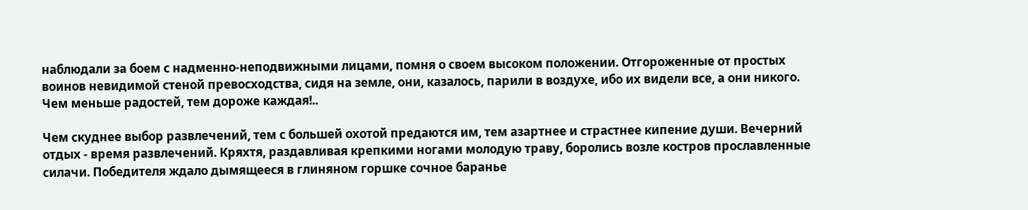наблюдали за боем с надменно-неподвижными лицами, помня о своем высоком положении. Отгороженные от простых воинов невидимой стеной превосходства, сидя на земле, они, казалось, парили в воздухе, ибо их видели все, а они никого. Чем меньше радостей, тем дороже каждая!..

Чем скуднее выбор развлечений, тем с большей охотой предаются им, тем азартнее и страстнее кипение души. Вечерний отдых - время развлечений. Кряхтя, раздавливая крепкими ногами молодую траву, боролись возле костров прославленные силачи. Победителя ждало дымящееся в глиняном горшке сочное баранье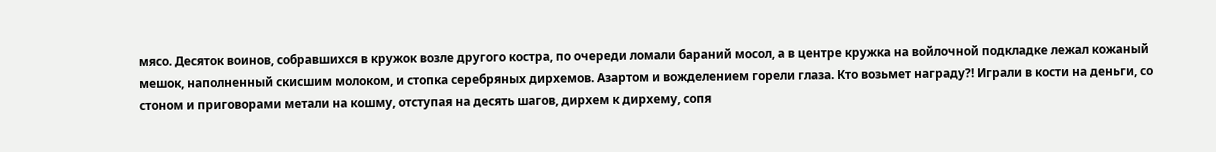мясо. Десяток воинов, собравшихся в кружок возле другого костра, по очереди ломали бараний мосол, а в центре кружка на войлочной подкладке лежал кожаный мешок, наполненный скисшим молоком, и стопка серебряных дирхемов. Азартом и вожделением горели глаза. Кто возьмет награду?! Играли в кости на деньги, со стоном и приговорами метали на кошму, отступая на десять шагов, дирхем к дирхему, сопя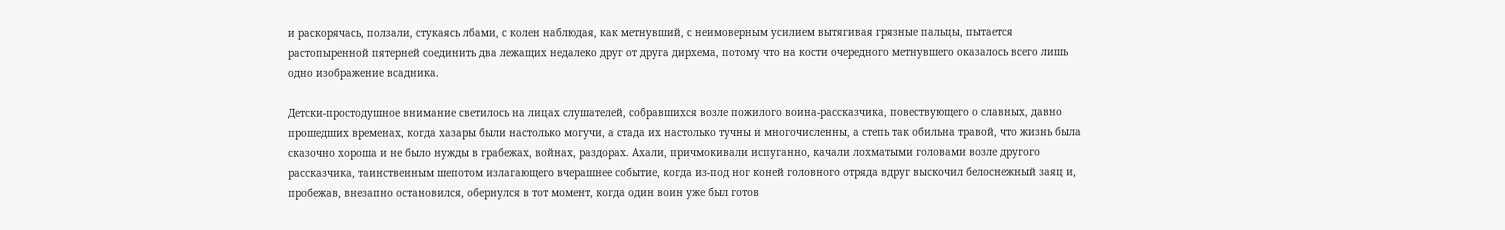и раскорячась, ползали, стукаясь лбами, с колен наблюдая, как метнувший, с неимоверным усилием вытягивая грязные пальцы, пытается растопыренной пятерней соединить два лежащих недалеко друг от друга дирхема, потому что на кости очередного метнувшего оказалось всего лишь одно изображение всадника.

Детски-простодушное внимание светилось на лицах слушателей, собравшихся возле пожилого воина-рассказчика, повествующего о славных, давно прошедших временах, когда хазары были настолько могучи, а стада их настолько тучны и многочисленны, а степь так обильна травой, что жизнь была сказочно хороша и не было нужды в грабежах, войнах, раздорах. Ахали, причмокивали испуганно, качали лохматыми головами возле другого рассказчика, таинственным шепотом излагающего вчерашнее событие, когда из-под ног коней головного отряда вдруг выскочил белоснежный заяц и, пробежав, внезапно остановился, обернулся в тот момент, когда один воин уже был готов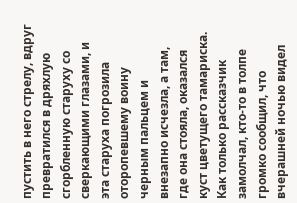пустить в него стрелу, вдруг превратился в дряхлую сгорбленную старуху со сверкающими глазами, и эта старуха погрозила оторопевшему воину черным пальцем и внезапно исчезла, а там, где она стояла, оказался куст цветущего тамариска. Как только рассказчик замолчал, кто-то в толпе громко сообщил, что вчерашней ночью видел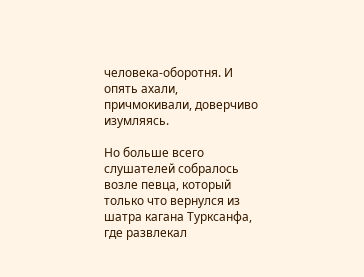человека-оборотня. И опять ахали, причмокивали, доверчиво изумляясь.

Но больше всего слушателей собралось возле певца, который только что вернулся из шатра кагана Турксанфа, где развлекал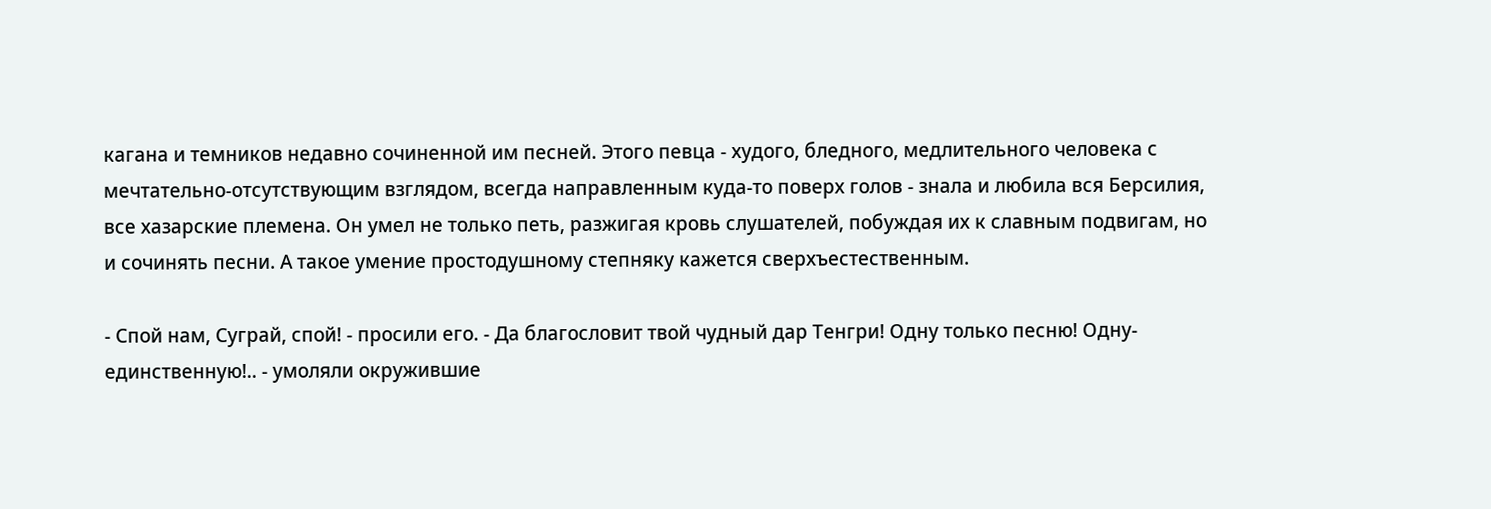кагана и темников недавно сочиненной им песней. Этого певца - худого, бледного, медлительного человека с мечтательно-отсутствующим взглядом, всегда направленным куда-то поверх голов - знала и любила вся Берсилия, все хазарские племена. Он умел не только петь, разжигая кровь слушателей, побуждая их к славным подвигам, но и сочинять песни. А такое умение простодушному степняку кажется сверхъестественным.

- Спой нам, Суграй, спой! - просили его. - Да благословит твой чудный дар Тенгри! Одну только песню! Одну-единственную!.. - умоляли окружившие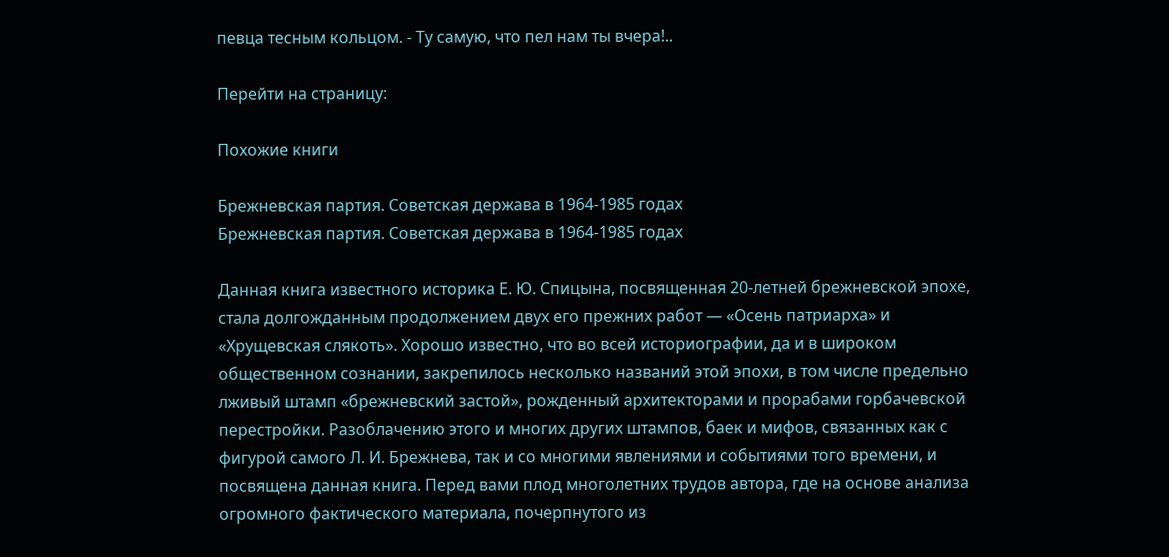певца тесным кольцом. - Ту самую, что пел нам ты вчера!..

Перейти на страницу:

Похожие книги

Брежневская партия. Советская держава в 1964-1985 годах
Брежневская партия. Советская держава в 1964-1985 годах

Данная книга известного историка Е. Ю. Спицына, посвященная 20-летней брежневской эпохе, стала долгожданным продолжением двух его прежних работ — «Осень патриарха» и «Хрущевская слякоть». Хорошо известно, что во всей историографии, да и в широком общественном сознании, закрепилось несколько названий этой эпохи, в том числе предельно лживый штамп «брежневский застой», рожденный архитекторами и прорабами горбачевской перестройки. Разоблачению этого и многих других штампов, баек и мифов, связанных как с фигурой самого Л. И. Брежнева, так и со многими явлениями и событиями того времени, и посвящена данная книга. Перед вами плод многолетних трудов автора, где на основе анализа огромного фактического материала, почерпнутого из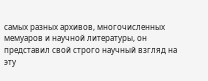самых разных архивов, многочисленных мемуаров и научной литературы, он представил свой строго научный взгляд на эту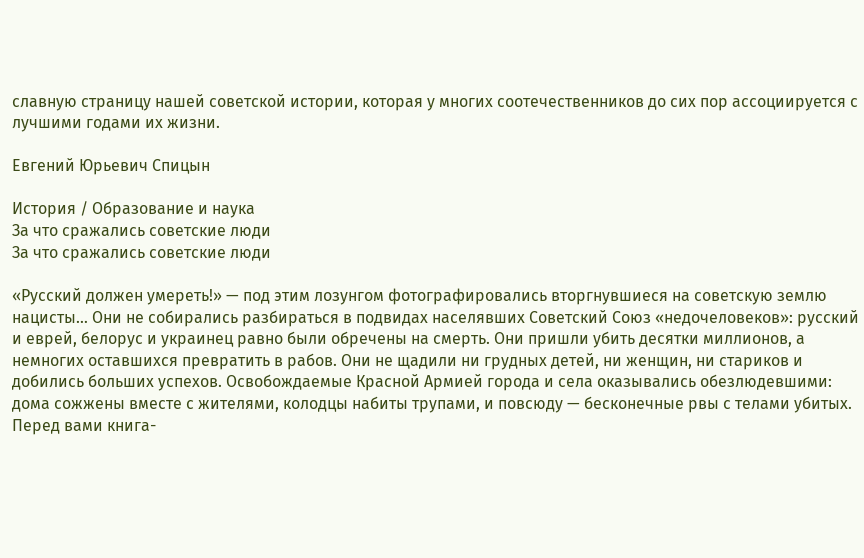славную страницу нашей советской истории, которая у многих соотечественников до сих пор ассоциируется с лучшими годами их жизни.

Евгений Юрьевич Спицын

История / Образование и наука
За что сражались советские люди
За что сражались советские люди

«Русский должен умереть!» — под этим лозунгом фотографировались вторгнувшиеся на советскую землю нацисты… Они не собирались разбираться в подвидах населявших Советский Союз «недочеловеков»: русский и еврей, белорус и украинец равно были обречены на смерть. Они пришли убить десятки миллионов, а немногих оставшихся превратить в рабов. Они не щадили ни грудных детей, ни женщин, ни стариков и добились больших успехов. Освобождаемые Красной Армией города и села оказывались обезлюдевшими: дома сожжены вместе с жителями, колодцы набиты трупами, и повсюду — бесконечные рвы с телами убитых. Перед вами книга-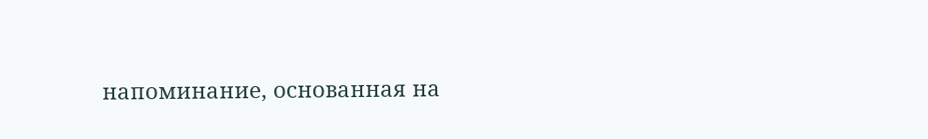напоминание, основанная на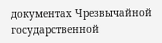документах Чрезвычайной государственной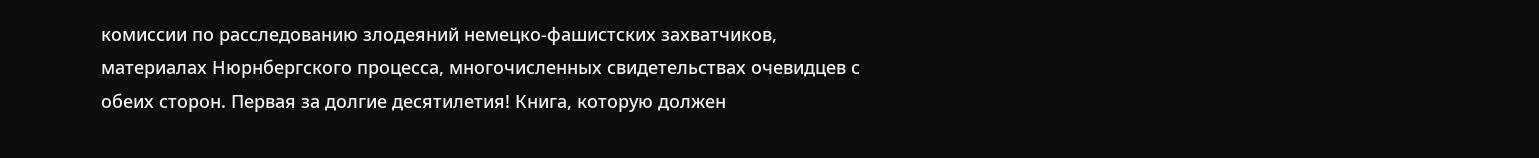комиссии по расследованию злодеяний немецко-фашистских захватчиков, материалах Нюрнбергского процесса, многочисленных свидетельствах очевидцев с обеих сторон. Первая за долгие десятилетия! Книга, которую должен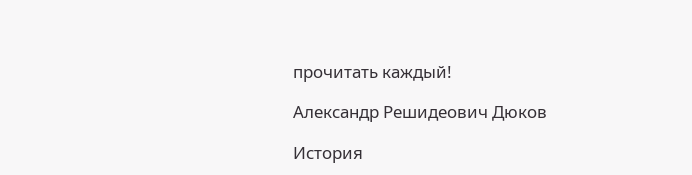прочитать каждый!

Александр Решидеович Дюков

История